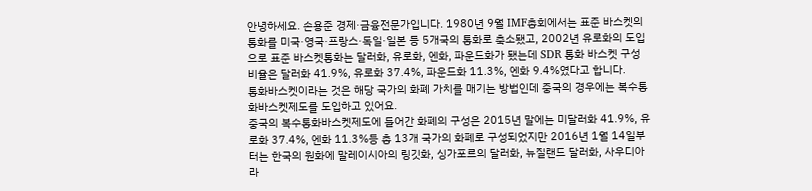안녕하세요. 손용준 경제·금융전문가입니다. 1980년 9월 IMF총회에서는 표준 바스켓의 통화를 미국·영국·프랑스·독일·일본 등 5개국의 통화로 축소됐고, 2002년 유로화의 도입으로 표준 바스켓통화는 달러화, 유로화, 엔화, 파운드화가 됐는데 SDR 통화 바스켓 구성 비율은 달러화 41.9%, 유로화 37.4%, 파운드화 11.3%, 엔화 9.4%였다고 합니다.
통화바스켓이라는 것은 해당 국가의 화폐 가치를 매기는 방법인데 중국의 경우에는 복수통화바스켓제도를 도입하고 있어요.
중국의 복수통화바스켓제도에 들어간 화폐의 구성은 2015년 말에는 미달러화 41.9%, 유로화 37.4%, 엔화 11.3%등 총 13개 국가의 화폐로 구성되었지만 2016년 1월 14일부터는 한국의 원화에 말레이시아의 링깃화, 싱가포르의 달러화, 뉴질랜드 달러화, 사우디아라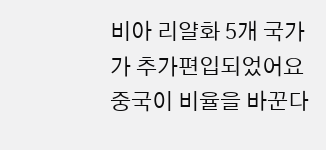비아 리얄화 5개 국가가 추가편입되었어요
중국이 비율을 바꾼다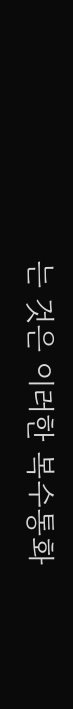는 것은 이러한 복수통화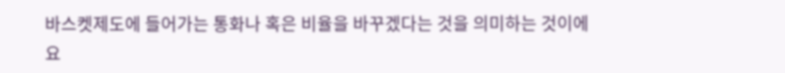바스켓제도에 들어가는 통화나 혹은 비율을 바꾸겠다는 것을 의미하는 것이에요